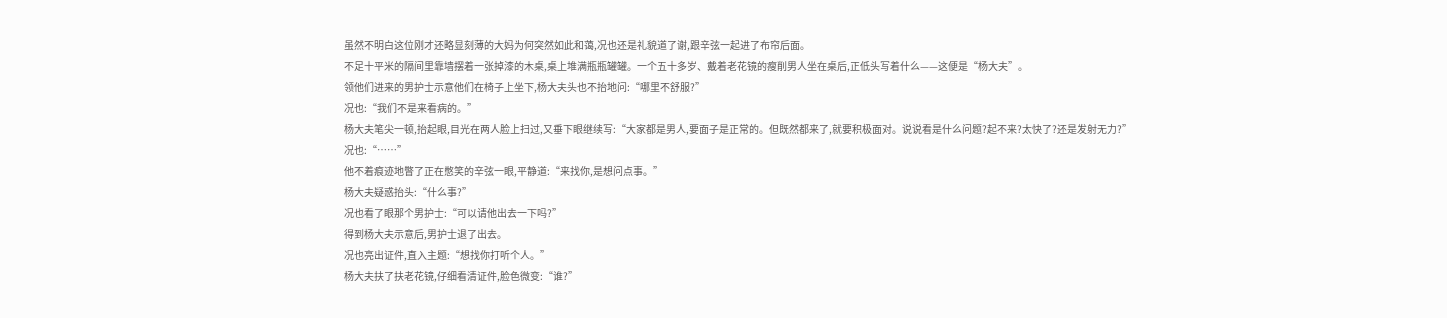虽然不明白这位刚才还略显刻薄的大妈为何突然如此和蔼,况也还是礼貌道了谢,跟辛弦一起进了布帘后面。
不足十平米的隔间里靠墙摆着一张掉漆的木桌,桌上堆满瓶瓶罐罐。一个五十多岁、戴着老花镜的瘦削男人坐在桌后,正低头写着什么——这便是“杨大夫”。
领他们进来的男护士示意他们在椅子上坐下,杨大夫头也不抬地问:“哪里不舒服?”
况也:“我们不是来看病的。”
杨大夫笔尖一顿,抬起眼,目光在两人脸上扫过,又垂下眼继续写:“大家都是男人,要面子是正常的。但既然都来了,就要积极面对。说说看是什么问题?起不来?太快了?还是发射无力?”
况也:“……”
他不着痕迹地瞥了正在憋笑的辛弦一眼,平静道:“来找你,是想问点事。”
杨大夫疑惑抬头:“什么事?”
况也看了眼那个男护士:“可以请他出去一下吗?”
得到杨大夫示意后,男护士退了出去。
况也亮出证件,直入主题:“想找你打听个人。”
杨大夫扶了扶老花镜,仔细看清证件,脸色微变:“谁?”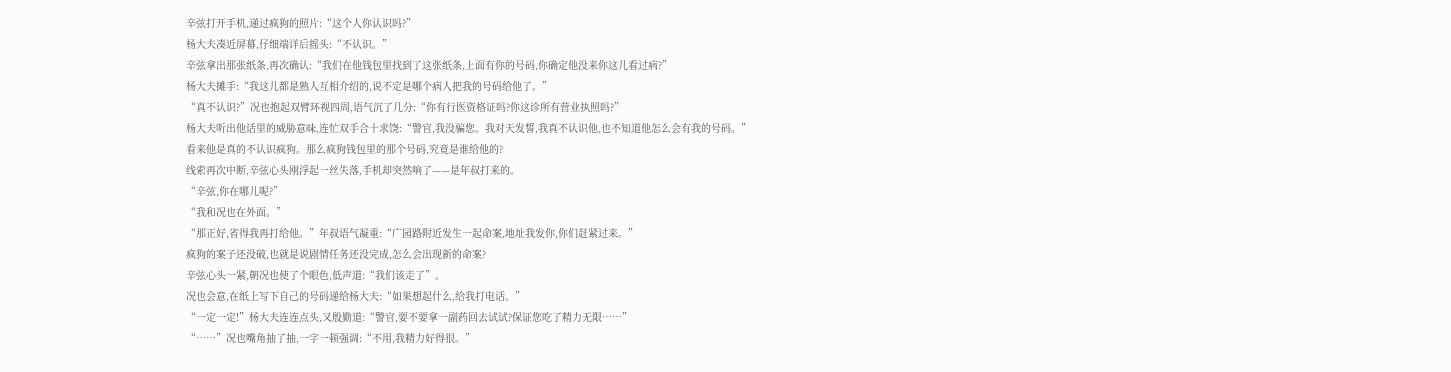辛弦打开手机,递过疯狗的照片:“这个人你认识吗?”
杨大夫凑近屏幕,仔细端详后摇头:“不认识。”
辛弦拿出那张纸条,再次确认:“我们在他钱包里找到了这张纸条,上面有你的号码,你确定他没来你这儿看过病?”
杨大夫摊手:“我这儿都是熟人互相介绍的,说不定是哪个病人把我的号码给他了。”
“真不认识?”况也抱起双臂环视四周,语气沉了几分:“你有行医资格证吗?你这诊所有营业执照吗?”
杨大夫听出他话里的威胁意味,连忙双手合十求饶:“警官,我没骗您。我对天发誓,我真不认识他,也不知道他怎么会有我的号码。”
看来他是真的不认识疯狗。那么疯狗钱包里的那个号码,究竟是谁给他的?
线索再次中断,辛弦心头刚浮起一丝失落,手机却突然响了——是年叔打来的。
“辛弦,你在哪儿呢?”
“我和况也在外面。”
“那正好,省得我再打给他。”年叔语气凝重:“广园路附近发生一起命案,地址我发你,你们赶紧过来。”
疯狗的案子还没破,也就是说剧情任务还没完成,怎么会出现新的命案?
辛弦心头一紧,朝况也使了个眼色,低声道:“我们该走了”。
况也会意,在纸上写下自己的号码递给杨大夫:“如果想起什么,给我打电话。”
“一定一定!”杨大夫连连点头,又殷勤道:“警官,要不要拿一副药回去试试?保证您吃了精力无限……”
“……”况也嘴角抽了抽,一字一顿强调:“不用,我精力好得很。”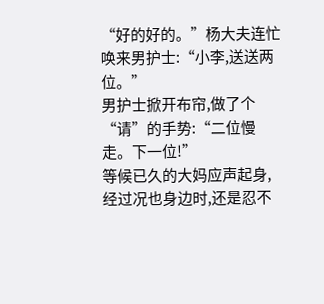“好的好的。”杨大夫连忙唤来男护士:“小李,送送两位。”
男护士掀开布帘,做了个“请”的手势:“二位慢走。下一位!”
等候已久的大妈应声起身,经过况也身边时,还是忍不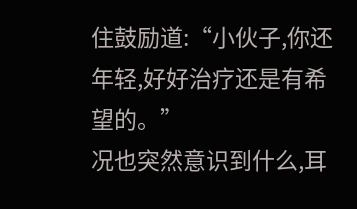住鼓励道:“小伙子,你还年轻,好好治疗还是有希望的。”
况也突然意识到什么,耳